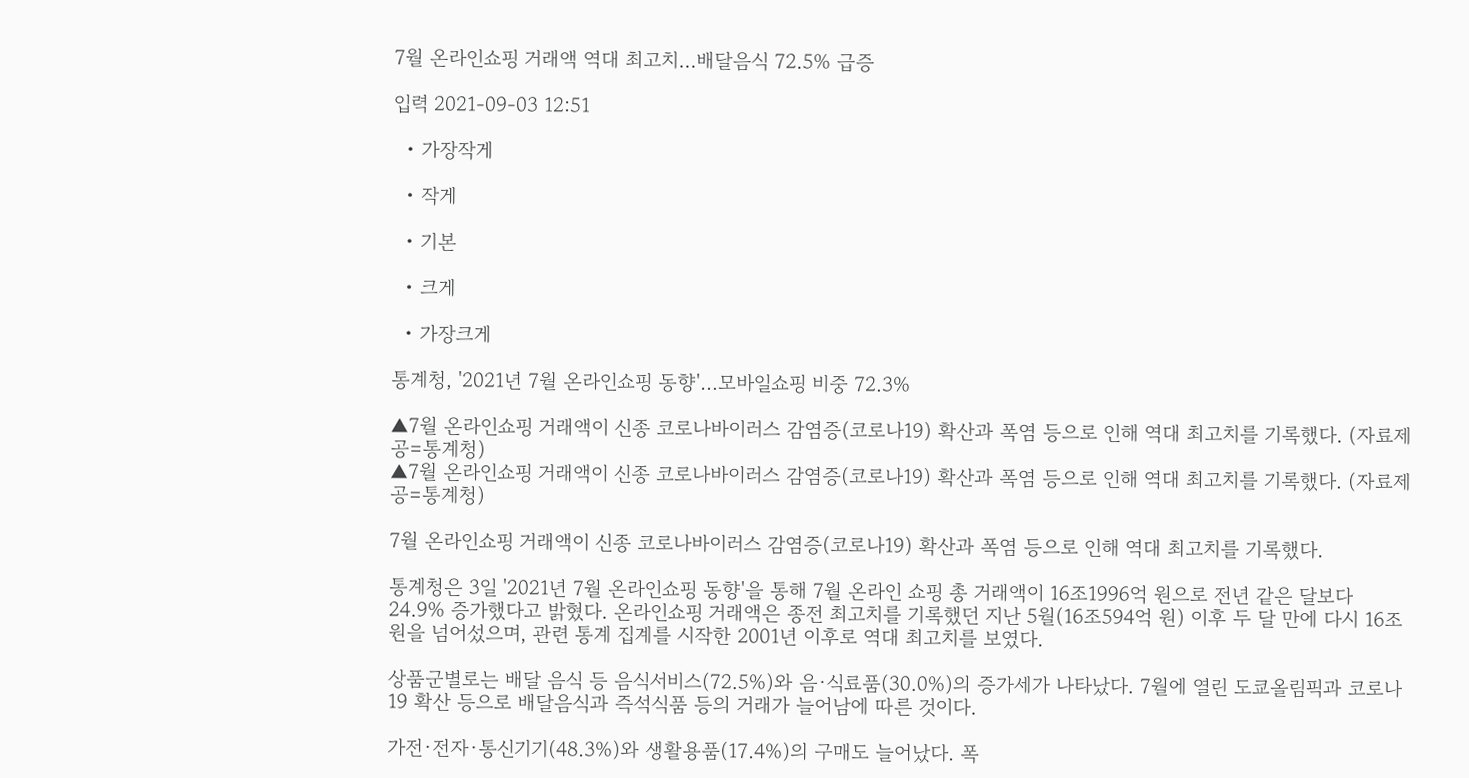7월 온라인쇼핑 거래액 역대 최고치…배달음식 72.5% 급증

입력 2021-09-03 12:51

  • 가장작게

  • 작게

  • 기본

  • 크게

  • 가장크게

통계청, '2021년 7월 온라인쇼핑 동향'…모바일쇼핑 비중 72.3%

▲7월 온라인쇼핑 거래액이 신종 코로나바이러스 감염증(코로나19) 확산과 폭염 등으로 인해 역대 최고치를 기록했다. (자료제공=통계청)
▲7월 온라인쇼핑 거래액이 신종 코로나바이러스 감염증(코로나19) 확산과 폭염 등으로 인해 역대 최고치를 기록했다. (자료제공=통계청)

7월 온라인쇼핑 거래액이 신종 코로나바이러스 감염증(코로나19) 확산과 폭염 등으로 인해 역대 최고치를 기록했다.

통계청은 3일 '2021년 7월 온라인쇼핑 동향'을 통해 7월 온라인 쇼핑 총 거래액이 16조1996억 원으로 전년 같은 달보다 24.9% 증가했다고 밝혔다. 온라인쇼핑 거래액은 종전 최고치를 기록했던 지난 5월(16조594억 원) 이후 두 달 만에 다시 16조 원을 넘어섰으며, 관련 통계 집계를 시작한 2001년 이후로 역대 최고치를 보였다.

상품군별로는 배달 음식 등 음식서비스(72.5%)와 음·식료품(30.0%)의 증가세가 나타났다. 7월에 열린 도쿄올림픽과 코로나19 확산 등으로 배달음식과 즉석식품 등의 거래가 늘어남에 따른 것이다.

가전·전자·통신기기(48.3%)와 생활용품(17.4%)의 구매도 늘어났다. 폭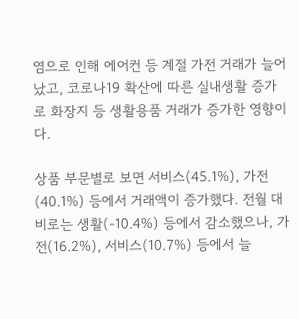염으로 인해 에어컨 등 계절 가전 거래가 늘어났고, 코로나19 확산에 따른 실내생활 증가로 화장지 등 생활용품 거래가 증가한 영향이다.

상품 부문별로 보면 서비스(45.1%), 가전(40.1%) 등에서 거래액이 증가했다. 전월 대비로는 생활(-10.4%) 등에서 감소했으나, 가전(16.2%), 서비스(10.7%) 등에서 늘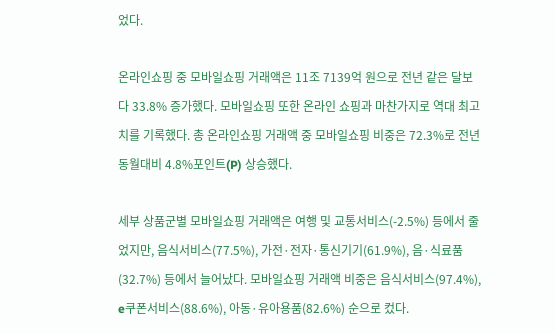었다.

온라인쇼핑 중 모바일쇼핑 거래액은 11조 7139억 원으로 전년 같은 달보다 33.8% 증가했다. 모바일쇼핑 또한 온라인 쇼핑과 마찬가지로 역대 최고치를 기록했다. 총 온라인쇼핑 거래액 중 모바일쇼핑 비중은 72.3%로 전년동월대비 4.8%포인트(P) 상승했다.

세부 상품군별 모바일쇼핑 거래액은 여행 및 교통서비스(-2.5%) 등에서 줄었지만, 음식서비스(77.5%), 가전·전자·통신기기(61.9%), 음·식료품(32.7%) 등에서 늘어났다. 모바일쇼핑 거래액 비중은 음식서비스(97.4%), e쿠폰서비스(88.6%), 아동·유아용품(82.6%) 순으로 컸다.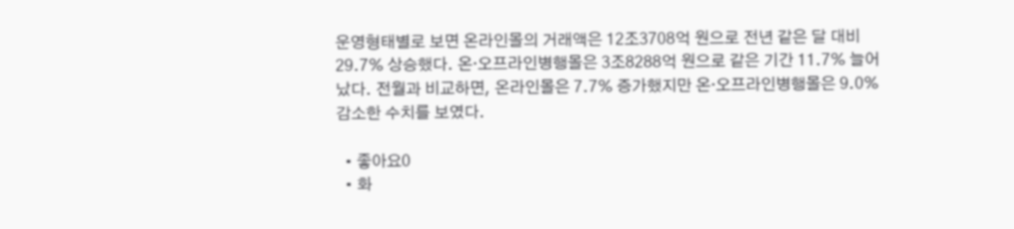운영형태별로 보면 온라인몰의 거래액은 12조3708억 원으로 전년 같은 달 대비 29.7% 상승했다. 온·오프라인병행몰은 3조8288억 원으로 같은 기간 11.7% 늘어났다. 전월과 비교하면, 온라인몰은 7.7% 증가했지만 온·오프라인병행몰은 9.0% 감소한 수치를 보였다.

  • 좋아요0
  • 화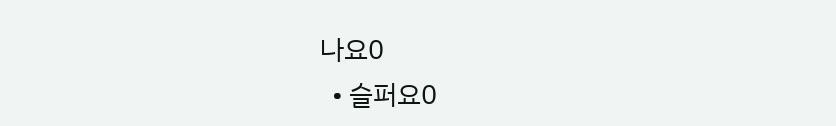나요0
  • 슬퍼요0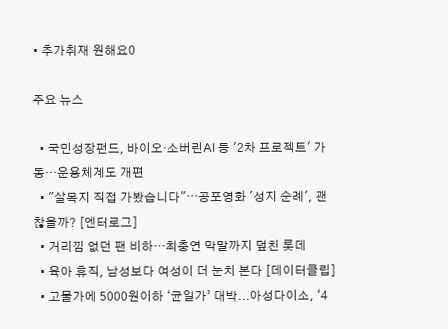• 추가취재 원해요0

주요 뉴스

  • 국민성장펀드, 바이오·소버린AI 등 '2차 프로젝트' 가동…운용체계도 개편
  • "살목지 직접 가봤습니다"⋯공포영화 '성지 순례', 괜찮을까? [엔터로그]
  • 거리낌 없던 팬 비하…최충연 막말까지 덮친 롯데
  • 육아 휴직, 남성보다 여성이 더 눈치 본다 [데이터클립]
  • 고물가에 5000원이하 ‘균일가’ 대박...아성다이소, ‘4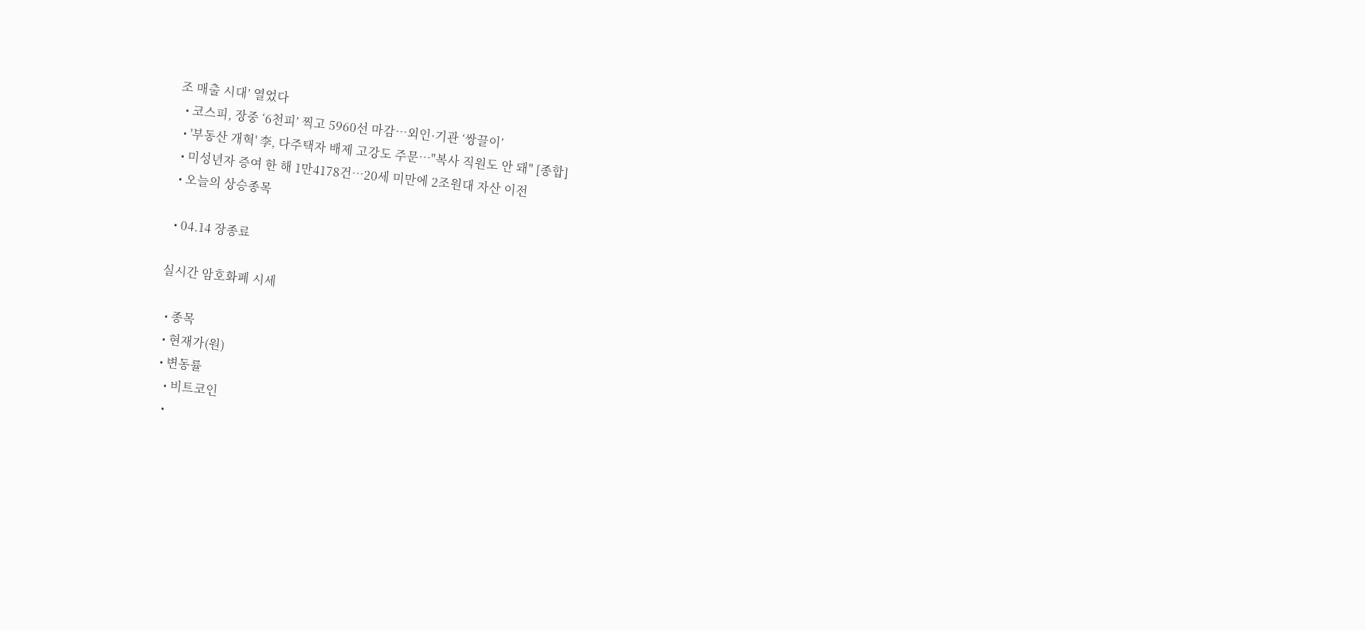조 매출 시대’ 열었다
  • 코스피, 장중 ‘6천피’ 찍고 5960선 마감…외인·기관 ‘쌍끌이’
  • '부동산 개혁' 李, 다주택자 배제 고강도 주문…"복사 직원도 안 돼" [종합]
  • 미성년자 증여 한 해 1만4178건…20세 미만에 2조원대 자산 이전
  • 오늘의 상승종목

  • 04.14 장종료

실시간 암호화폐 시세

  • 종목
  • 현재가(원)
  • 변동률
    • 비트코인
    •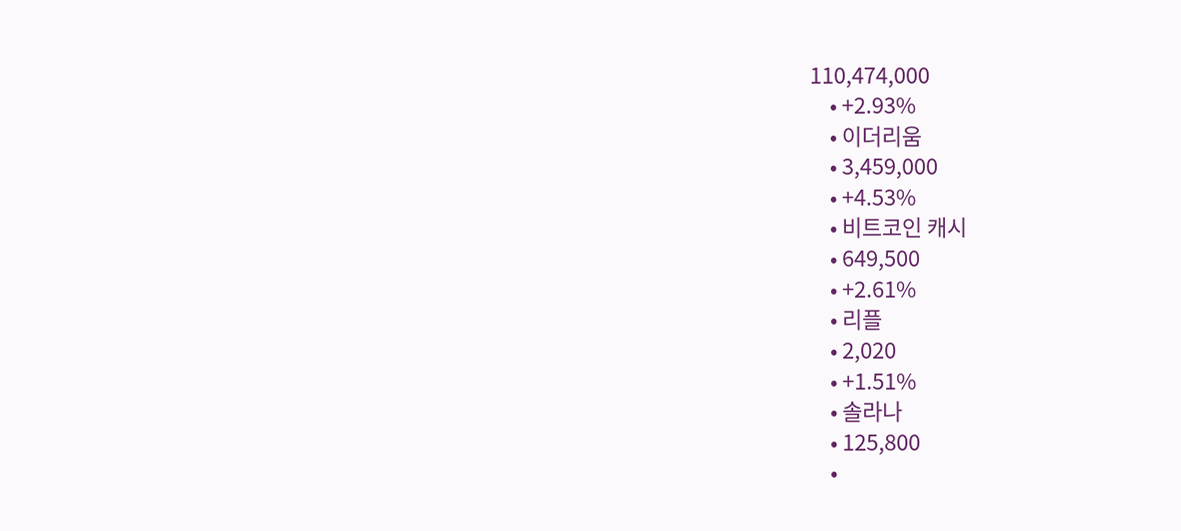110,474,000
    • +2.93%
    • 이더리움
    • 3,459,000
    • +4.53%
    • 비트코인 캐시
    • 649,500
    • +2.61%
    • 리플
    • 2,020
    • +1.51%
    • 솔라나
    • 125,800
    •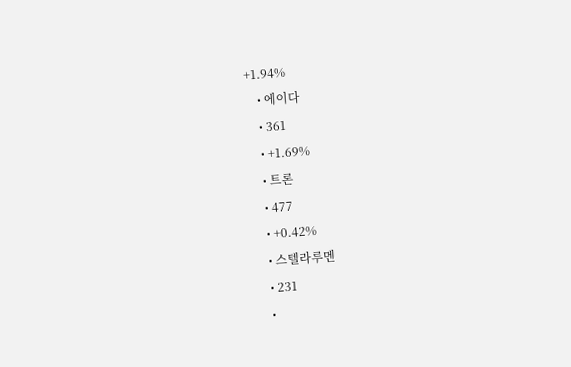+1.94%
    • 에이다
    • 361
    • +1.69%
    • 트론
    • 477
    • +0.42%
    • 스텔라루멘
    • 231
    •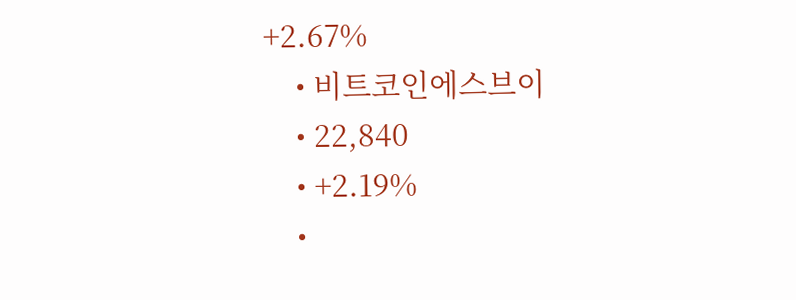+2.67%
    • 비트코인에스브이
    • 22,840
    • +2.19%
    •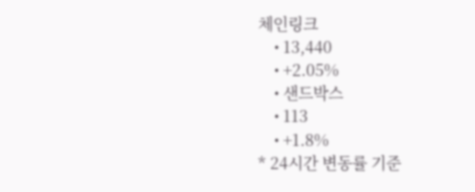체인링크
    • 13,440
    • +2.05%
    • 샌드박스
    • 113
    • +1.8%
* 24시간 변동률 기준